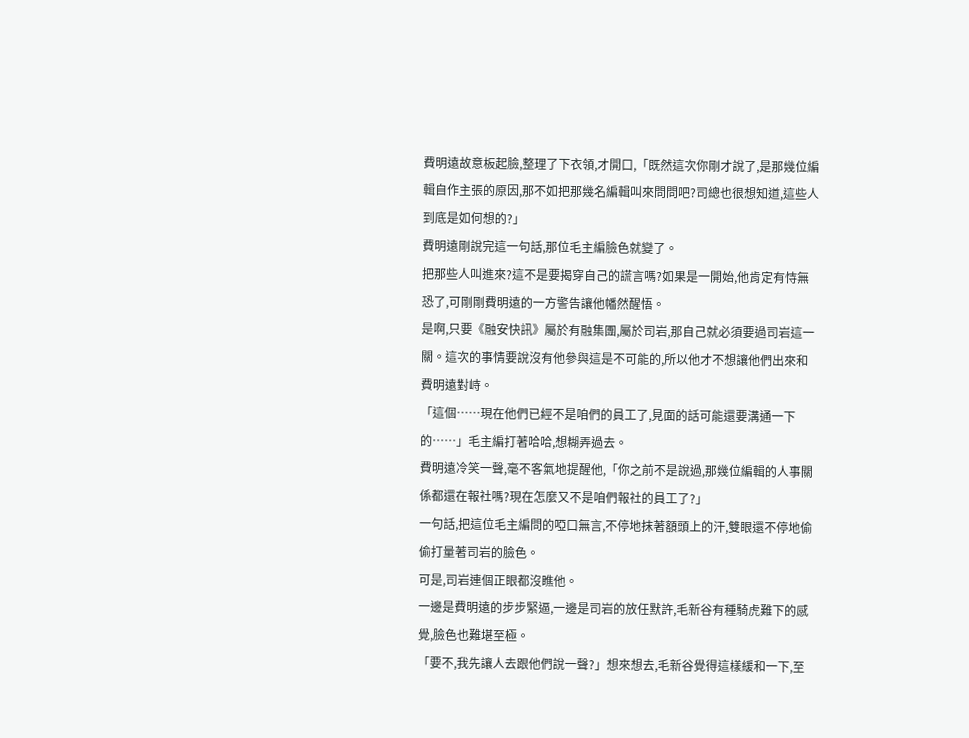費明遠故意板起臉,整理了下衣領,才開口,「既然這次你剛才說了,是那幾位編輯自作主張的原因,那不如把那幾名編輯叫來問問吧?司總也很想知道,這些人到底是如何想的?」
費明遠剛說完這一句話,那位毛主編臉色就變了。
把那些人叫進來?這不是要揭穿自己的謊言嗎?如果是一開始,他肯定有恃無恐了,可剛剛費明遠的一方警告讓他幡然醒悟。
是啊,只要《融安快訊》屬於有融集團,屬於司岩,那自己就必須要過司岩這一關。這次的事情要說沒有他參與這是不可能的,所以他才不想讓他們出來和費明遠對峙。
「這個……現在他們已經不是咱們的員工了,見面的話可能還要溝通一下的……」毛主編打著哈哈,想糊弄過去。
費明遠冷笑一聲,毫不客氣地提醒他,「你之前不是說過,那幾位編輯的人事關係都還在報社嗎?現在怎麼又不是咱們報社的員工了?」
一句話,把這位毛主編問的啞口無言,不停地抹著額頭上的汗,雙眼還不停地偷偷打量著司岩的臉色。
可是,司岩連個正眼都沒瞧他。
一邊是費明遠的步步緊逼,一邊是司岩的放任默許,毛新谷有種騎虎難下的感覺,臉色也難堪至極。
「要不,我先讓人去跟他們說一聲?」想來想去,毛新谷覺得這樣緩和一下,至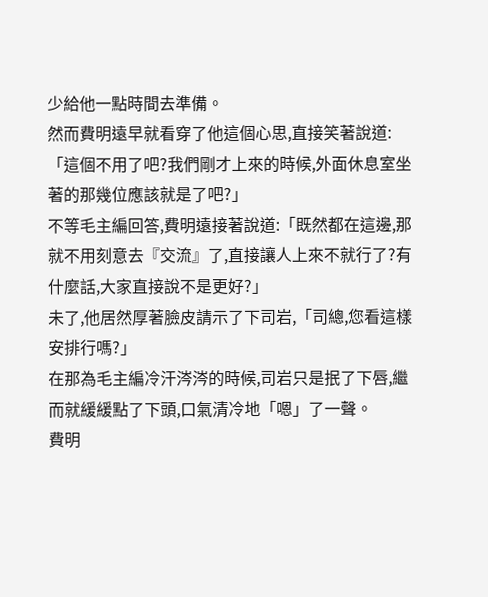少給他一點時間去準備。
然而費明遠早就看穿了他這個心思,直接笑著說道:「這個不用了吧?我們剛才上來的時候,外面休息室坐著的那幾位應該就是了吧?」
不等毛主編回答,費明遠接著說道:「既然都在這邊,那就不用刻意去『交流』了,直接讓人上來不就行了?有什麼話,大家直接說不是更好?」
未了,他居然厚著臉皮請示了下司岩,「司總,您看這樣安排行嗎?」
在那為毛主編冷汗涔涔的時候,司岩只是抿了下唇,繼而就緩緩點了下頭,口氣清冷地「嗯」了一聲。
費明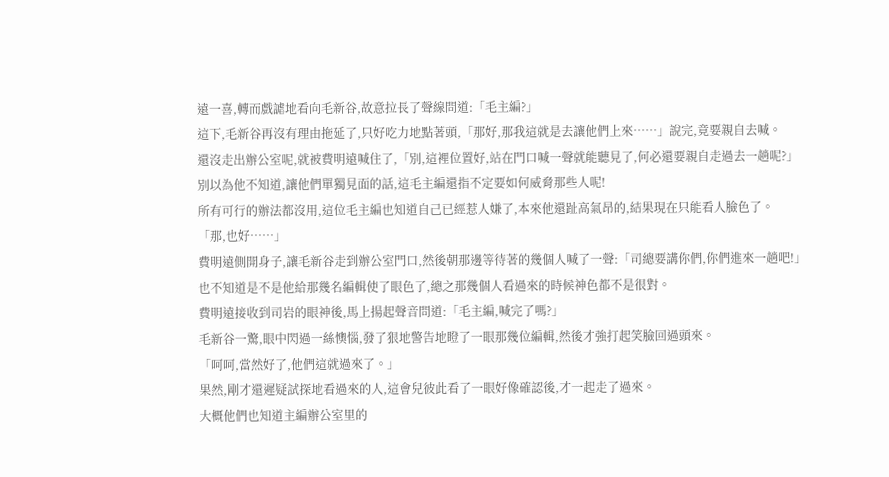遠一喜,轉而戲謔地看向毛新谷,故意拉長了聲線問道:「毛主編?」
這下,毛新谷再沒有理由拖延了,只好吃力地點著頭,「那好,那我這就是去讓他們上來……」說完,竟要親自去喊。
還沒走出辦公室呢,就被費明遠喊住了,「別,這裡位置好,站在門口喊一聲就能聽見了,何必還要親自走過去一趟呢?」
別以為他不知道,讓他們單獨見面的話,這毛主編還指不定要如何威脅那些人呢!
所有可行的辦法都沒用,這位毛主編也知道自己已經惹人嫌了,本來他還趾高氣昂的,結果現在只能看人臉色了。
「那,也好……」
費明遠側開身子,讓毛新谷走到辦公室門口,然後朝那邊等待著的幾個人喊了一聲:「司總要講你們,你們進來一趟吧!」
也不知道是不是他給那幾名編輯使了眼色了,總之那幾個人看過來的時候神色都不是很對。
費明遠接收到司岩的眼神後,馬上揚起聲音問道:「毛主編,喊完了嗎?」
毛新谷一驚,眼中閃過一絲懊惱,發了狠地警告地瞪了一眼那幾位編輯,然後才強打起笑臉回過頭來。
「呵呵,當然好了,他們這就過來了。」
果然,剛才還遲疑試探地看過來的人,這會兒彼此看了一眼好像確認後,才一起走了過來。
大概他們也知道主編辦公室里的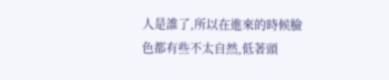人是誰了,所以在進來的時候臉色都有些不太自然,低著頭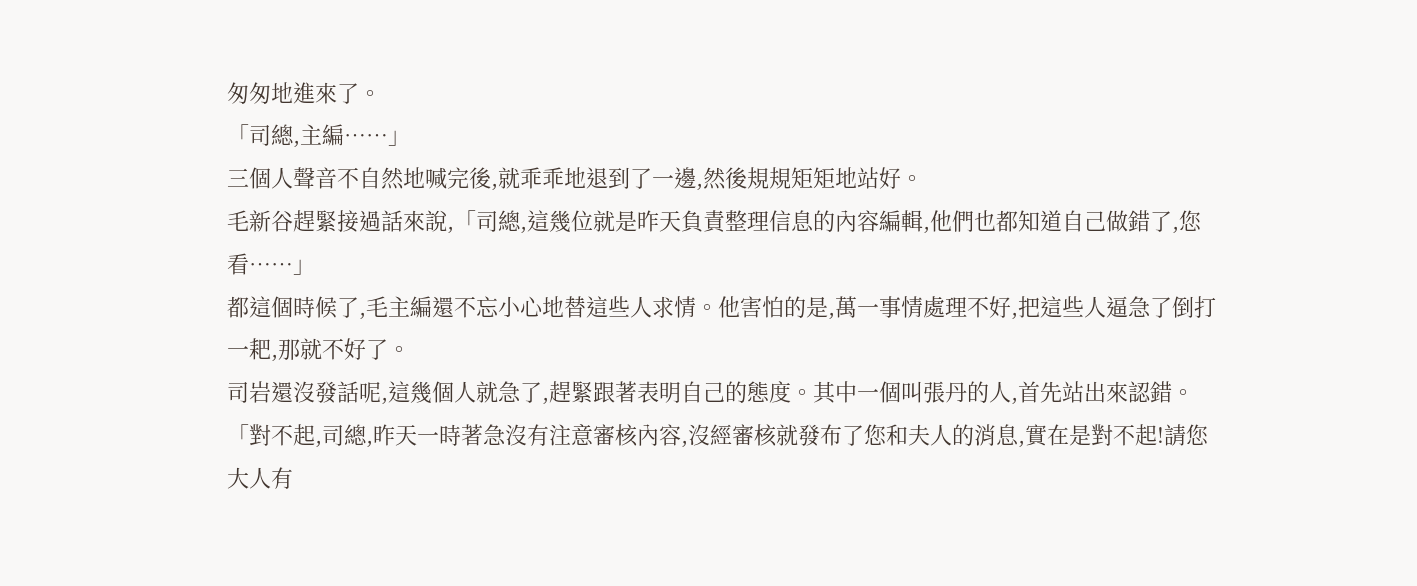匆匆地進來了。
「司總,主編……」
三個人聲音不自然地喊完後,就乖乖地退到了一邊,然後規規矩矩地站好。
毛新谷趕緊接過話來說,「司總,這幾位就是昨天負責整理信息的內容編輯,他們也都知道自己做錯了,您看……」
都這個時候了,毛主編還不忘小心地替這些人求情。他害怕的是,萬一事情處理不好,把這些人逼急了倒打一耙,那就不好了。
司岩還沒發話呢,這幾個人就急了,趕緊跟著表明自己的態度。其中一個叫張丹的人,首先站出來認錯。
「對不起,司總,昨天一時著急沒有注意審核內容,沒經審核就發布了您和夫人的消息,實在是對不起!請您大人有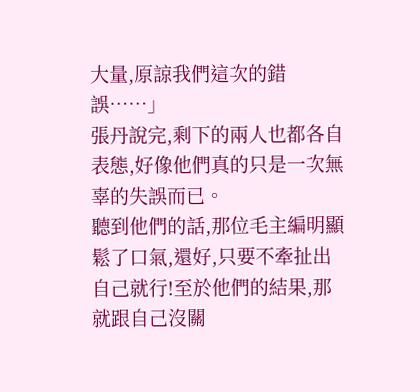大量,原諒我們這次的錯誤……」
張丹說完,剩下的兩人也都各自表態,好像他們真的只是一次無辜的失誤而已。
聽到他們的話,那位毛主編明顯鬆了口氣,還好,只要不牽扯出自己就行!至於他們的結果,那就跟自己沒關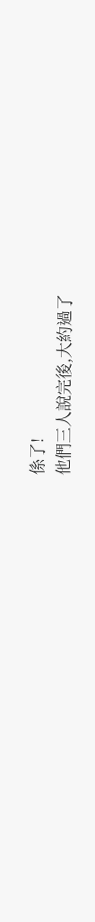係了!
他們三人說完後,大約過了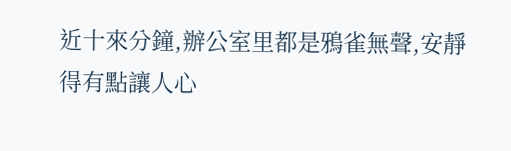近十來分鐘,辦公室里都是鴉雀無聲,安靜得有點讓人心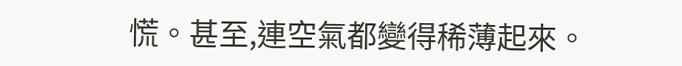慌。甚至,連空氣都變得稀薄起來。